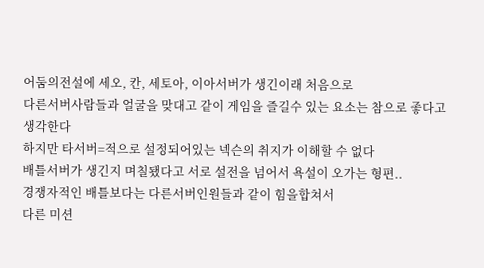어둠의전설에 세오, 칸, 세토아, 이아서버가 생긴이래 처음으로
다른서버사람들과 얼굴을 맞대고 같이 게임을 즐길수 있는 요소는 참으로 좋다고 생각한다
하지만 타서버=적으로 설정되어있는 넥슨의 취지가 이해할 수 없다
배틀서버가 생긴지 며칠됐다고 서로 설전을 넘어서 욕설이 오가는 형편..
경쟁자적인 배틀보다는 다른서버인원들과 같이 힘을합쳐서
다른 미션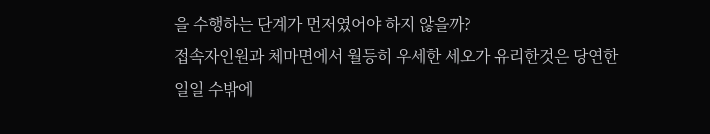을 수행하는 단계가 먼저였어야 하지 않을까?
접속자인원과 체마면에서 월등히 우세한 세오가 유리한것은 당연한 일일 수밖에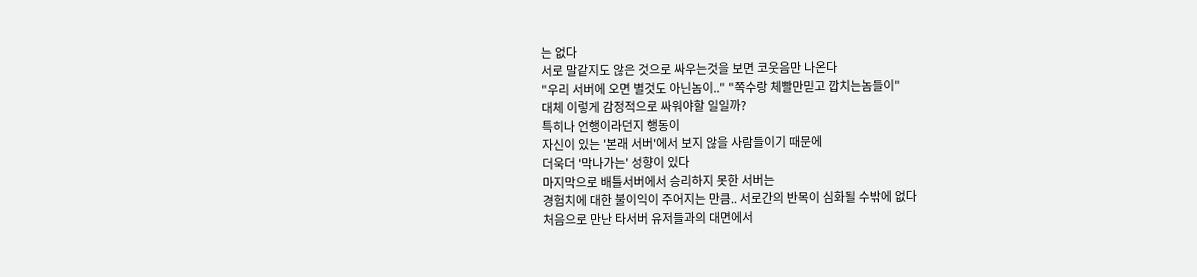는 없다
서로 말같지도 않은 것으로 싸우는것을 보면 코웃음만 나온다
"우리 서버에 오면 별것도 아닌놈이.." "쪽수랑 체빨만믿고 깝치는놈들이"
대체 이렇게 감정적으로 싸워야할 일일까?
특히나 언행이라던지 행동이
자신이 있는 '본래 서버'에서 보지 않을 사람들이기 때문에
더욱더 '막나가는' 성향이 있다
마지막으로 배틀서버에서 승리하지 못한 서버는
경험치에 대한 불이익이 주어지는 만큼.. 서로간의 반목이 심화될 수밖에 없다
처음으로 만난 타서버 유저들과의 대면에서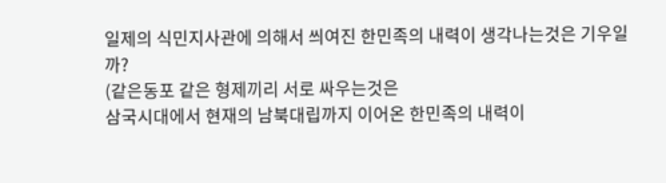일제의 식민지사관에 의해서 씌여진 한민족의 내력이 생각나는것은 기우일까?
(같은동포 같은 형제끼리 서로 싸우는것은
삼국시대에서 현재의 남북대립까지 이어온 한민족의 내력이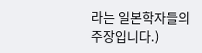라는 일본학자들의 주장입니다.)